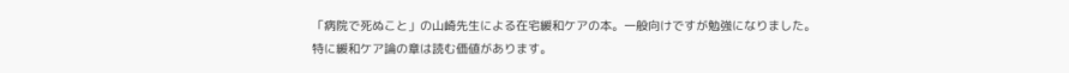「病院で死ぬこと」の山崎先生による在宅緩和ケアの本。一般向けですが勉強になりました。特に緩和ケア論の章は読む価値があります。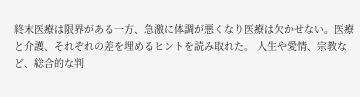終末医療は限界がある一方、急激に体調が悪くなり医療は欠かせない。医療と介護、それぞれの差を埋めるヒントを読み取れた。 人生や愛情、宗教など、総合的な判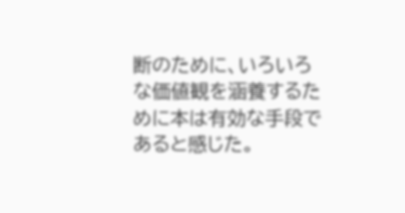断のために、いろいろな価値観を涵養するために本は有効な手段であると感じた。